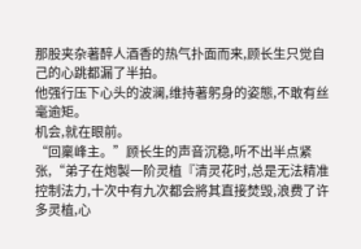那股夹杂著醉人酒香的热气扑面而来,顾长生只觉自己的心跳都漏了半拍。
他强行压下心头的波澜,维持著躬身的姿態,不敢有丝毫逾矩。
机会,就在眼前。
“回稟峰主。”顾长生的声音沉稳,听不出半点紧张,“弟子在炮製一阶灵植『清灵花时,总是无法精准控制法力,十次中有九次都会將其直接焚毁,浪费了许多灵植,心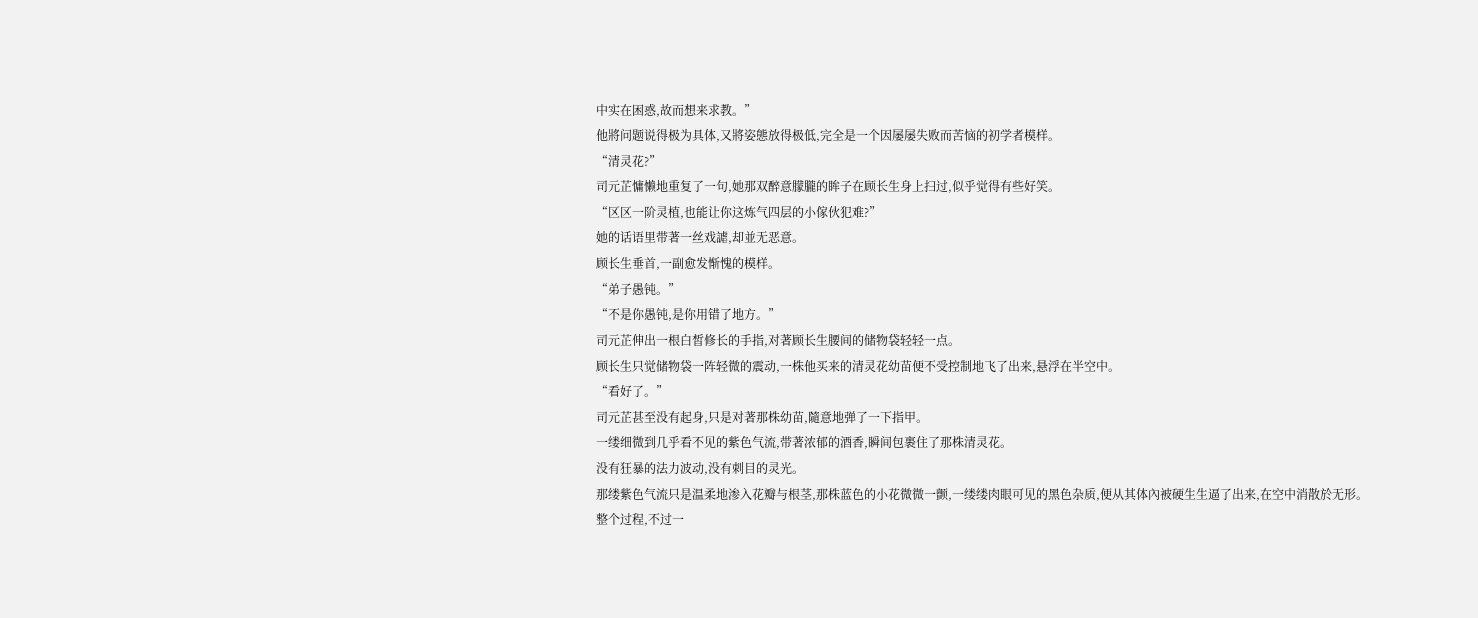中实在困惑,故而想来求教。”
他將问题说得极为具体,又將姿態放得极低,完全是一个因屡屡失败而苦恼的初学者模样。
“清灵花?”
司元芷慵懒地重复了一句,她那双醉意朦朧的眸子在顾长生身上扫过,似乎觉得有些好笑。
“区区一阶灵植,也能让你这炼气四层的小傢伙犯难?”
她的话语里带著一丝戏謔,却並无恶意。
顾长生垂首,一副愈发惭愧的模样。
“弟子愚钝。”
“不是你愚钝,是你用错了地方。”
司元芷伸出一根白皙修长的手指,对著顾长生腰间的储物袋轻轻一点。
顾长生只觉储物袋一阵轻微的震动,一株他买来的清灵花幼苗便不受控制地飞了出来,悬浮在半空中。
“看好了。”
司元芷甚至没有起身,只是对著那株幼苗,隨意地弹了一下指甲。
一缕细微到几乎看不见的紫色气流,带著浓郁的酒香,瞬间包裹住了那株清灵花。
没有狂暴的法力波动,没有刺目的灵光。
那缕紫色气流只是温柔地渗入花瓣与根茎,那株蓝色的小花微微一颤,一缕缕肉眼可见的黑色杂质,便从其体內被硬生生逼了出来,在空中消散於无形。
整个过程,不过一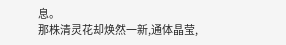息。
那株清灵花却焕然一新,通体晶莹,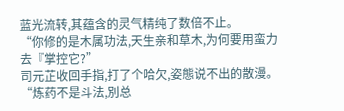蓝光流转,其蕴含的灵气精纯了数倍不止。
“你修的是木属功法,天生亲和草木,为何要用蛮力去『掌控它?”
司元芷收回手指,打了个哈欠,姿態说不出的散漫。
“炼药不是斗法,別总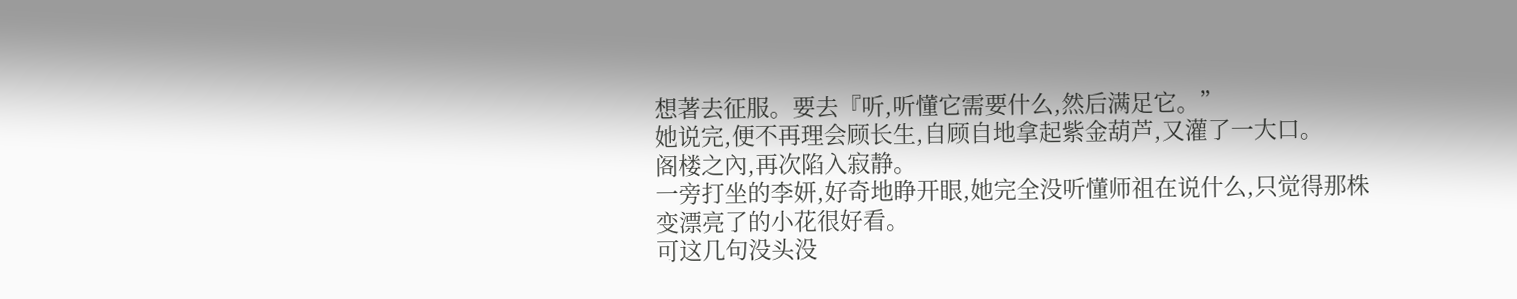想著去征服。要去『听,听懂它需要什么,然后满足它。”
她说完,便不再理会顾长生,自顾自地拿起紫金葫芦,又灌了一大口。
阁楼之內,再次陷入寂静。
一旁打坐的李妍,好奇地睁开眼,她完全没听懂师祖在说什么,只觉得那株变漂亮了的小花很好看。
可这几句没头没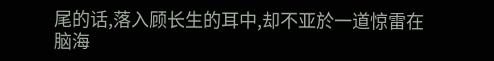尾的话,落入顾长生的耳中,却不亚於一道惊雷在脑海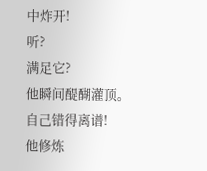中炸开!
听?
满足它?
他瞬间醍醐灌顶。
自己错得离谱!
他修炼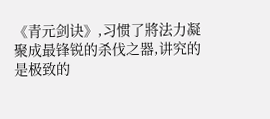《青元剑诀》,习惯了將法力凝聚成最锋锐的杀伐之器,讲究的是极致的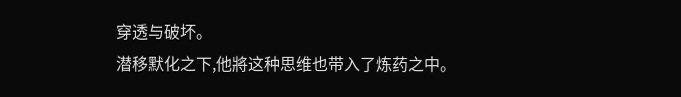穿透与破坏。
潜移默化之下,他將这种思维也带入了炼药之中。